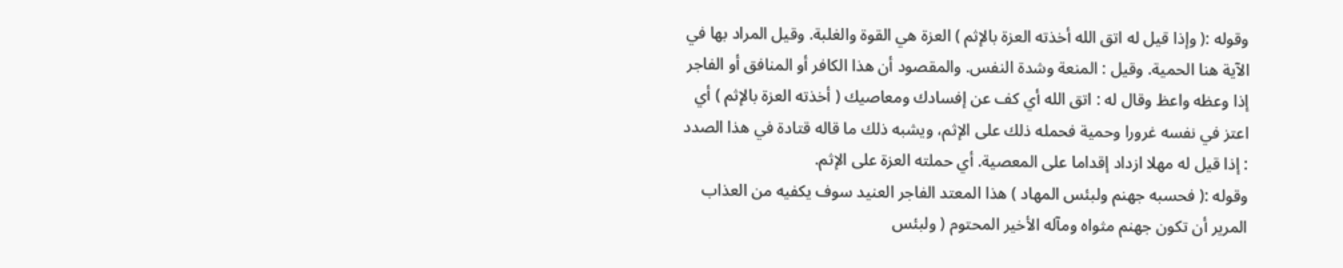وقوله :( وإذا قيل له اتق الله أخذته العزة بالإثم ) العزة هي القوة والغلبة. وقيل المراد بها في الآية هنا الحمية. وقيل : المنعة وشدة النفس. والمقصود أن هذا الكافر أو المنافق أو الفاجر إذا وعظه واعظ وقال له : اتق الله أي كف عن إفسادك ومعاصيك ( أخذته العزة بالإثم ) أي اعتز في نفسه غرورا وحمية فحمله ذلك على الإثم، ويشبه ذلك ما قاله قتادة في هذا الصدد : إذا قيل له مهلا ازداد إقداما على المعصية. أي حملته العزة على الإثم.
وقوله :( فحسبه جهنم ولبئس المهاد ) هذا المعتد الفاجر العنيد سوف يكفيه من العذاب المرير أن تكون جهنم مثواه ومآله الأخير المحتوم ( ولبئس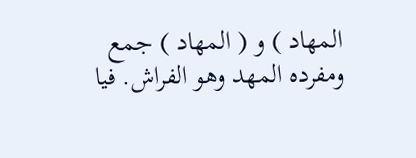المهاد ) و ( المهاد ) جمع ومفرده المهد وهو الفراش. فيا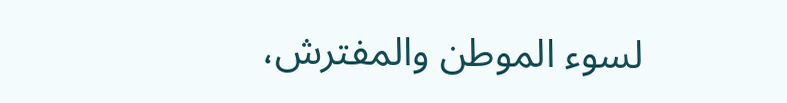لسوء الموطن والمفترش،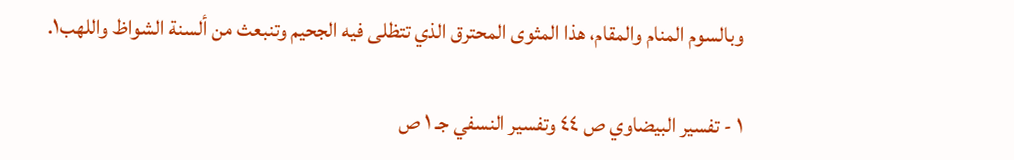وبالسوم المنام والمقام، هذا المثوى المحترق الذي تتظلى فيه الجحيم وتنبعث من ألسنة الشواظ واللهب١.

١ - تفسير البيضاوي ص ٤٤ وتفسير النسفي جـ ١ ص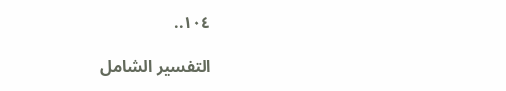١٠٤..

التفسير الشامل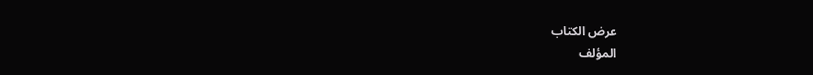عرض الكتاب
المؤلف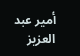أمير عبد العزيز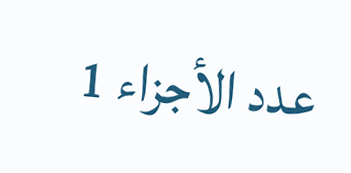عدد الأجزاء 1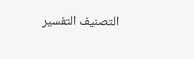التصنيف التفسير